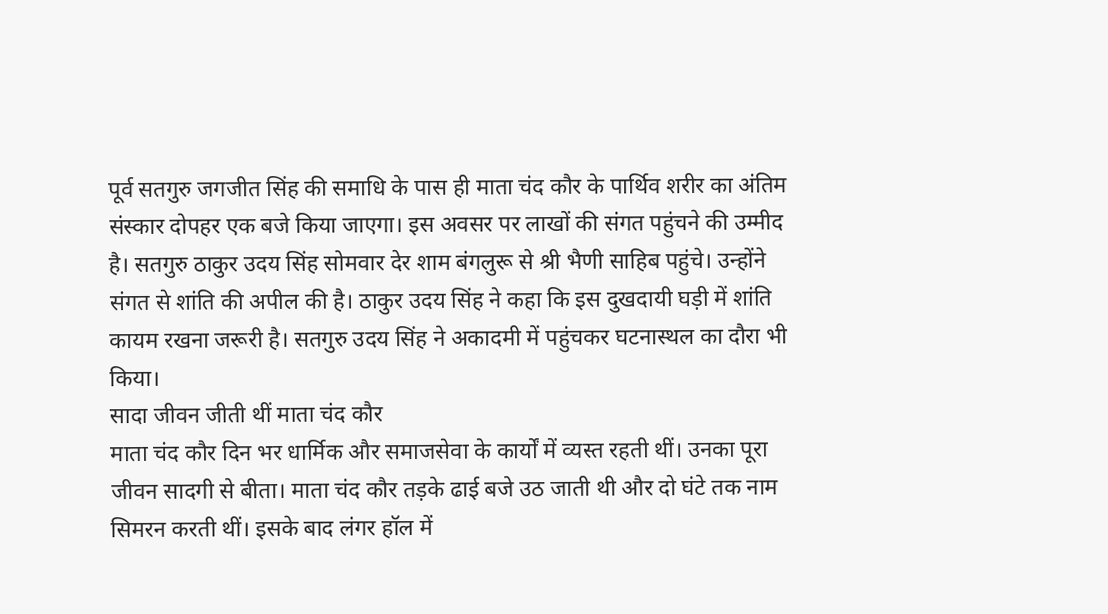पूर्व सतगुरु जगजीत सिंह की समाधि के पास ही माता चंद कौर के पार्थिव शरीर का अंतिम संस्कार दोपहर एक बजे किया जाएगा। इस अवसर पर लाखों की संगत पहुंचने की उम्मीद है। सतगुरु ठाकुर उदय सिंह सोमवार देर शाम बंगलुरू से श्री भैणी साहिब पहुंचे। उन्होंने संगत से शांति की अपील की है। ठाकुर उदय सिंह ने कहा कि इस दुखदायी घड़ी में शांति कायम रखना जरूरी है। सतगुरु उदय सिंह ने अकादमी में पहुंचकर घटनास्थल का दौरा भी किया।
सादा जीवन जीती थीं माता चंद कौर
माता चंद कौर दिन भर धार्मिक और समाजसेवा के कार्यों में व्यस्त रहती थीं। उनका पूरा जीवन सादगी से बीता। माता चंद कौर तड़के ढाई बजे उठ जाती थी और दो घंटे तक नाम सिमरन करती थीं। इसके बाद लंगर हॉल में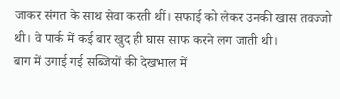जाकर संगत के साथ सेवा करती थीं। सफाई को लेकर उनकी खास तवज्जो थी। वे पार्क में कई बार खुद ही घास साफ करने लग जाती थी।
बाग में उगाई गई सब्जियों की देखभाल में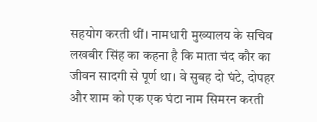सहयोग करती थीं। नामधारी मुख्यालय के सचिव लखबीर सिंह का कहना है कि माता चंद कौर का जीवन सादगी से पूर्ण था। वे सुबह दो घंटे, दोपहर और शाम को एक एक घंटा नाम सिमरन करती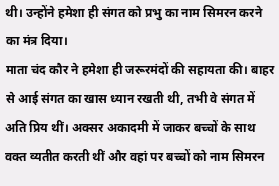थी। उन्होंने हमेशा ही संगत को प्रभु का नाम सिमरन करने का मंत्र दिया।
माता चंद कौर ने हमेशा ही जरूरमंदों की सहायता की। बाहर से आई संगत का खास ध्यान रखती थी, तभी वे संगत में अति प्रिय थीं। अक्सर अकादमी में जाकर बच्चों के साथ वक्त व्यतीत करती थीं और वहां पर बच्चों को नाम सिमरन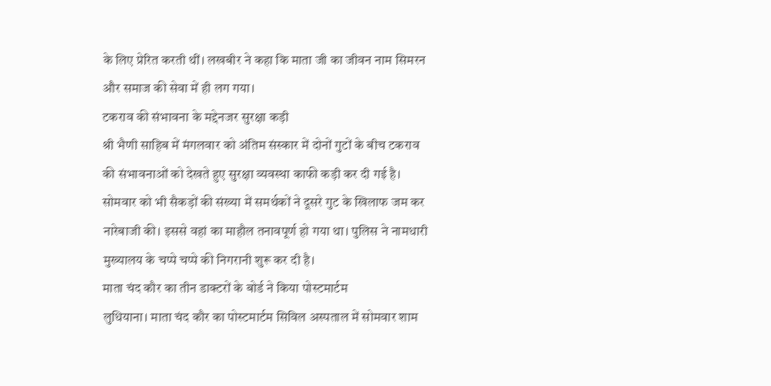के लिए प्रेरित करती थीं। लखबीर ने कहा कि माता जी का जीवन नाम सिमरन और समाज की सेवा में ही लग गया।
टकराव की संभावना के मद्देनजर सुरक्षा कड़ी
श्री भैणी साहिब में मंगलवार को अंतिम संस्कार में दोनों गुटों के बीच टकराव की संभावनाओं को देखते हुए सुरक्षा व्यवस्था काफी कड़ी कर दी गई है। सोमवार को भी सैकड़ों की संख्या में समर्थकों ने दूसरे गुट के खिलाफ जम कर नारेबाजी की। इससे वहां का माहौल तनावपूर्ण हो गया था। पुलिस ने नामधारी मुख्यालय के चप्पे चप्पे की निगरानी शुरू कर दी है।
माता चंद कौर का तीन डाक्टरों के बोर्ड ने किया पोस्टमार्टम
लुधियाना। माता चंद कौर का पोस्टमार्टम सिविल अस्पताल में सोमवार शाम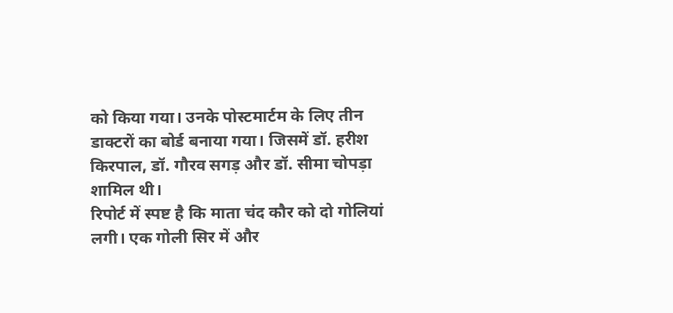को किया गया। उनके पोस्टमार्टम के लिए तीन डाक्टरों का बोर्ड बनाया गया। जिसमें डॉ. हरीश किरपाल, डॉ. गौरव सगड़ और डॉ. सीमा चोपड़ा शामिल थी।
रिपोर्ट में स्पष्ट है कि माता चंद कौर को दो गोलियां लगी। एक गोली सिर में और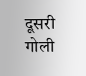दूसरी गोली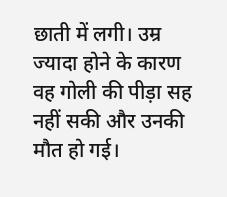छाती में लगी। उम्र ज्यादा होने के कारण वह गोली की पीड़ा सह नहीं सकी और उनकी मौत हो गई।